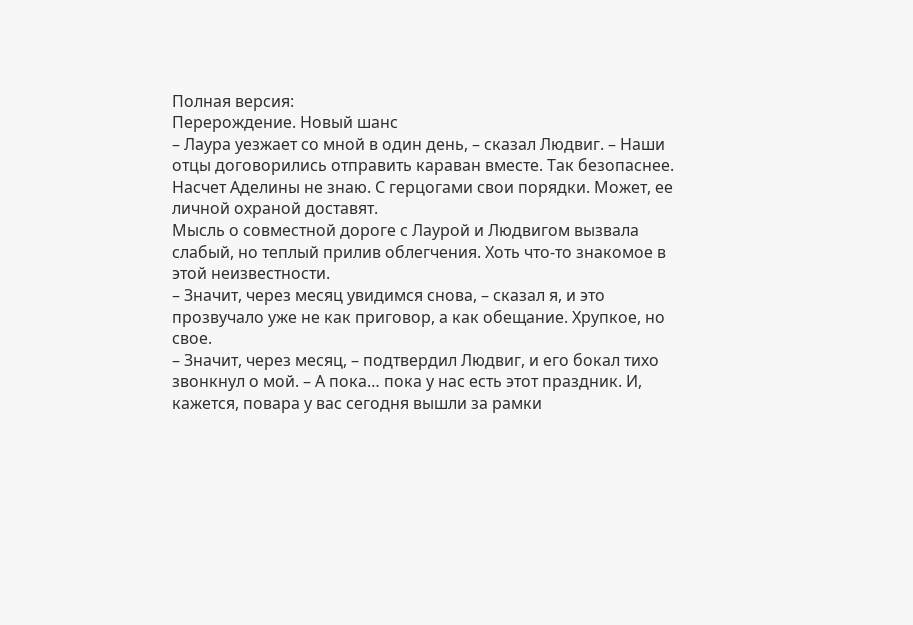Полная версия:
Перерождение. Новый шанс
– Лаура уезжает со мной в один день, – сказал Людвиг. – Наши отцы договорились отправить караван вместе. Так безопаснее. Насчет Аделины не знаю. С герцогами свои порядки. Может, ее личной охраной доставят.
Мысль о совместной дороге с Лаурой и Людвигом вызвала слабый, но теплый прилив облегчения. Хоть что-то знакомое в этой неизвестности.
– Значит, через месяц увидимся снова, – сказал я, и это прозвучало уже не как приговор, а как обещание. Хрупкое, но свое.
– Значит, через месяц, – подтвердил Людвиг, и его бокал тихо звонкнул о мой. – А пока… пока у нас есть этот праздник. И, кажется, повара у вас сегодня вышли за рамки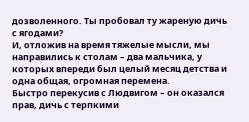дозволенного. Ты пробовал ту жареную дичь с ягодами?
И, отложив на время тяжелые мысли, мы направились к столам – два мальчика, у которых впереди был целый месяц детства и одна общая, огромная перемена.
Быстро перекусив с Людвигом – он оказался прав, дичь с терпкими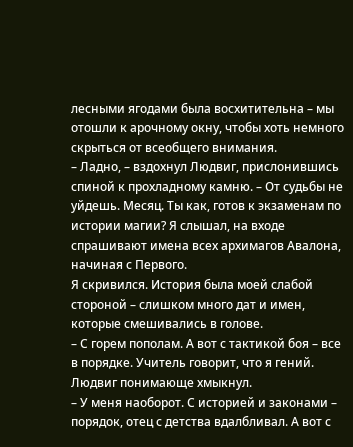лесными ягодами была восхитительна – мы отошли к арочному окну, чтобы хоть немного скрыться от всеобщего внимания.
– Ладно, – вздохнул Людвиг, прислонившись спиной к прохладному камню. – От судьбы не уйдешь. Месяц. Ты как, готов к экзаменам по истории магии? Я слышал, на входе спрашивают имена всех архимагов Авалона, начиная с Первого.
Я скривился. История была моей слабой стороной – слишком много дат и имен, которые смешивались в голове.
– С горем пополам. А вот с тактикой боя – все в порядке. Учитель говорит, что я гений.
Людвиг понимающе хмыкнул.
– У меня наоборот. С историей и законами – порядок, отец с детства вдалбливал. А вот с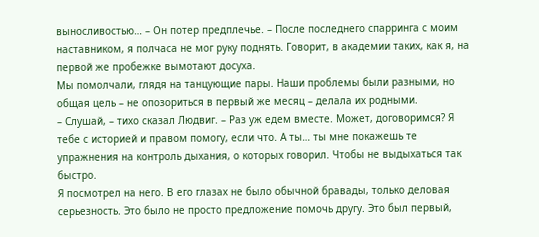выносливостью… – Он потер предплечье. – После последнего спарринга с моим наставником, я полчаса не мог руку поднять. Говорит, в академии таких, как я, на первой же пробежке вымотают досуха.
Мы помолчали, глядя на танцующие пары. Наши проблемы были разными, но общая цель – не опозориться в первый же месяц – делала их родными.
– Слушай, – тихо сказал Людвиг. – Раз уж едем вместе. Может, договоримся? Я тебе с историей и правом помогу, если что. А ты… ты мне покажешь те упражнения на контроль дыхания, о которых говорил. Чтобы не выдыхаться так быстро.
Я посмотрел на него. В его глазах не было обычной бравады, только деловая серьезность. Это было не просто предложение помочь другу. Это был первый,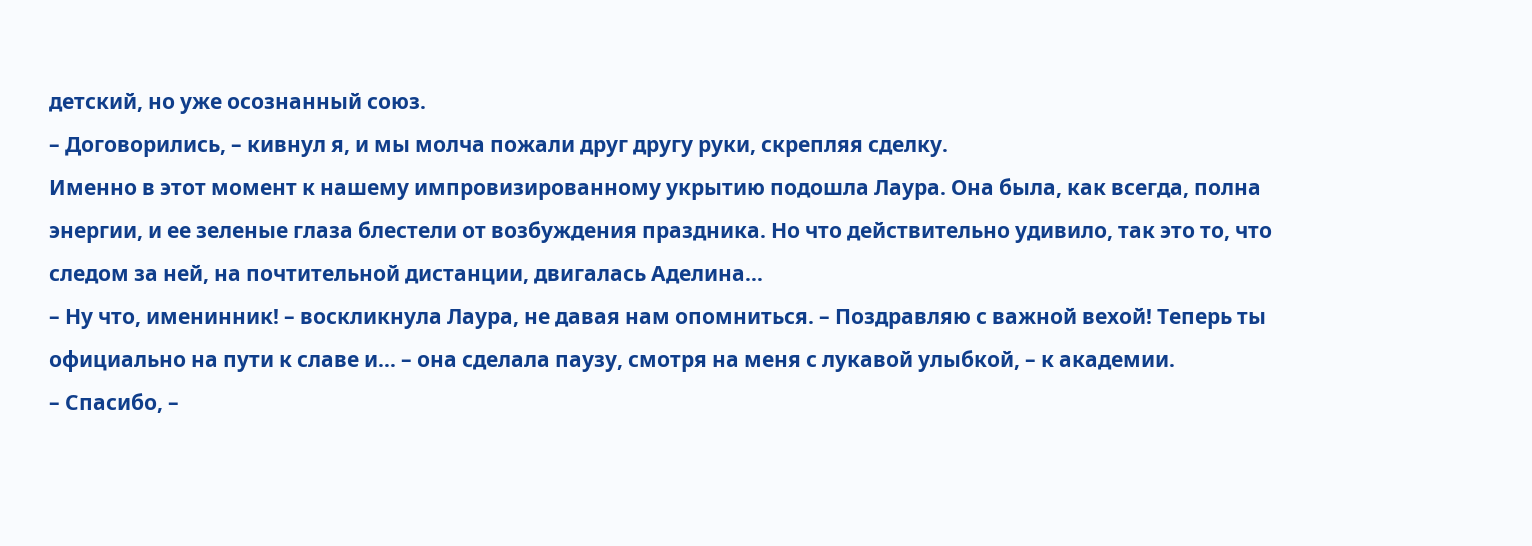детский, но уже осознанный союз.
– Договорились, – кивнул я, и мы молча пожали друг другу руки, скрепляя сделку.
Именно в этот момент к нашему импровизированному укрытию подошла Лаура. Она была, как всегда, полна энергии, и ее зеленые глаза блестели от возбуждения праздника. Но что действительно удивило, так это то, что следом за ней, на почтительной дистанции, двигалась Аделина…
– Ну что, именинник! – воскликнула Лаура, не давая нам опомниться. – Поздравляю с важной вехой! Теперь ты официально на пути к славе и… – она сделала паузу, смотря на меня с лукавой улыбкой, – к академии.
– Спасибо, –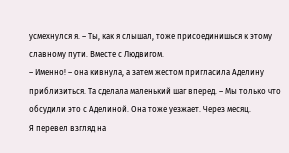усмехнулся я. – Ты, как я слышал, тоже присоединишься к этому славному пути. Вместе с Людвигом.
– Именно! – она кивнула, а затем жестом пригласила Аделину приблизиться. Та сделала маленький шаг вперед. – Мы только что обсудили это с Аделиной. Она тоже уезжает. Через месяц.
Я перевел взгляд на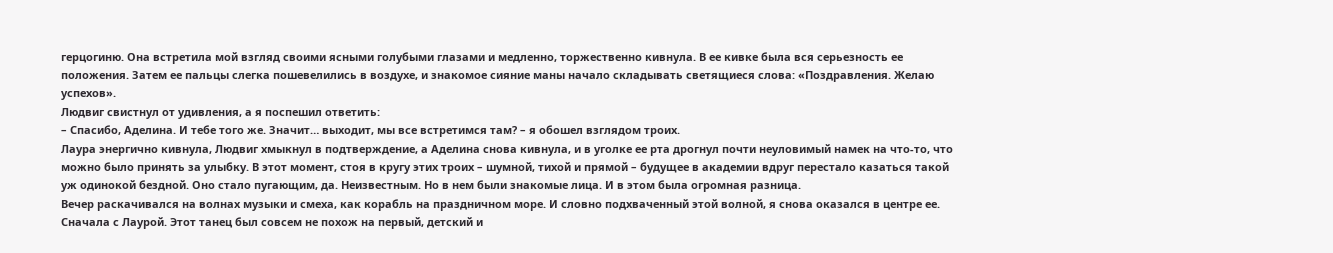герцогиню. Она встретила мой взгляд своими ясными голубыми глазами и медленно, торжественно кивнула. В ее кивке была вся серьезность ее положения. Затем ее пальцы слегка пошевелились в воздухе, и знакомое сияние маны начало складывать светящиеся слова: «Поздравления. Желаю успехов».
Людвиг свистнул от удивления, а я поспешил ответить:
– Спасибо, Аделина. И тебе того же. Значит… выходит, мы все встретимся там? – я обошел взглядом троих.
Лаура энергично кивнула, Людвиг хмыкнул в подтверждение, а Аделина снова кивнула, и в уголке ее рта дрогнул почти неуловимый намек на что-то, что можно было принять за улыбку. В этот момент, стоя в кругу этих троих – шумной, тихой и прямой – будущее в академии вдруг перестало казаться такой уж одинокой бездной. Оно стало пугающим, да. Неизвестным. Но в нем были знакомые лица. И в этом была огромная разница.
Вечер раскачивался на волнах музыки и смеха, как корабль на праздничном море. И словно подхваченный этой волной, я снова оказался в центре ее.
Сначала с Лаурой. Этот танец был совсем не похож на первый, детский и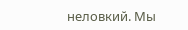неловкий. Мы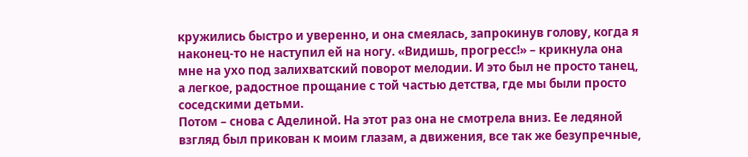кружились быстро и уверенно, и она смеялась, запрокинув голову, когда я наконец-то не наступил ей на ногу. «Видишь, прогресс!» – крикнула она мне на ухо под залихватский поворот мелодии. И это был не просто танец, а легкое, радостное прощание с той частью детства, где мы были просто соседскими детьми.
Потом – снова с Аделиной. На этот раз она не смотрела вниз. Ее ледяной взгляд был прикован к моим глазам, а движения, все так же безупречные,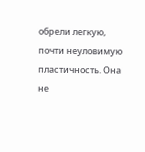обрели легкую, почти неуловимую пластичность. Она не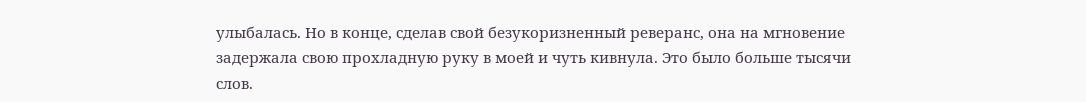улыбалась. Но в конце, сделав свой безукоризненный реверанс, она на мгновение задержала свою прохладную руку в моей и чуть кивнула. Это было больше тысячи слов.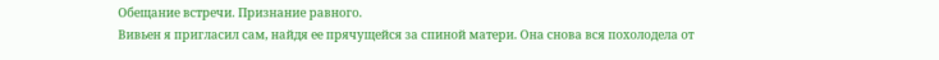Обещание встречи. Признание равного.
Вивьен я пригласил сам, найдя ее прячущейся за спиной матери. Она снова вся похолодела от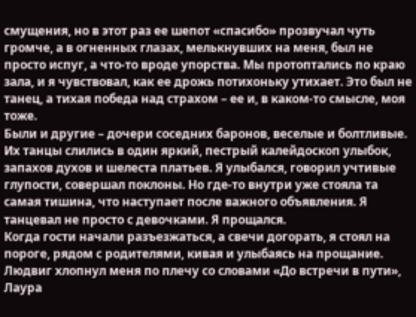смущения, но в этот раз ее шепот «спасибо» прозвучал чуть громче, а в огненных глазах, мелькнувших на меня, был не просто испуг, а что-то вроде упорства. Мы протоптались по краю зала, и я чувствовал, как ее дрожь потихоньку утихает. Это был не танец, а тихая победа над страхом – ее и, в каком-то смысле, моя тоже.
Были и другие – дочери соседних баронов, веселые и болтливые. Их танцы слились в один яркий, пестрый калейдоскоп улыбок, запахов духов и шелеста платьев. Я улыбался, говорил учтивые глупости, совершал поклоны. Но где-то внутри уже стояла та самая тишина, что наступает после важного объявления. Я танцевал не просто с девочками. Я прощался.
Когда гости начали разъезжаться, а свечи догорать, я стоял на пороге, рядом с родителями, кивая и улыбаясь на прощание. Людвиг хлопнул меня по плечу со словами «До встречи в пути», Лаура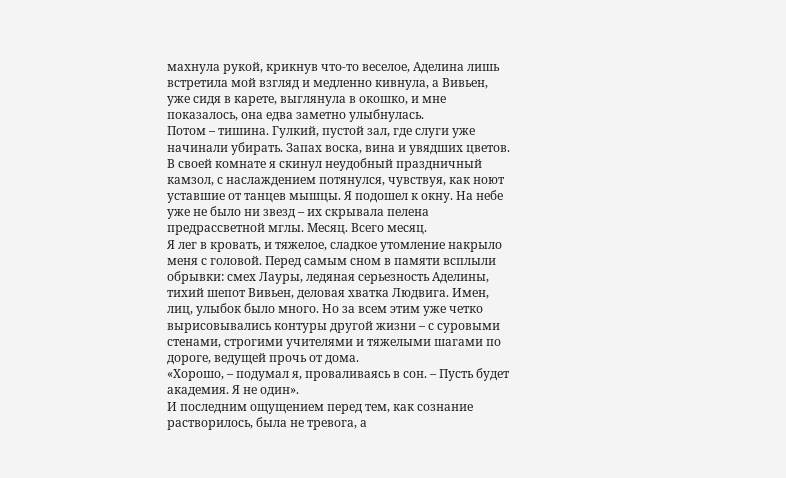махнула рукой, крикнув что-то веселое, Аделина лишь встретила мой взгляд и медленно кивнула, а Вивьен, уже сидя в карете, выглянула в окошко, и мне показалось, она едва заметно улыбнулась.
Потом – тишина. Гулкий, пустой зал, где слуги уже начинали убирать. Запах воска, вина и увядших цветов.
В своей комнате я скинул неудобный праздничный камзол, с наслаждением потянулся, чувствуя, как ноют уставшие от танцев мышцы. Я подошел к окну. На небе уже не было ни звезд – их скрывала пелена предрассветной мглы. Месяц. Всего месяц.
Я лег в кровать, и тяжелое, сладкое утомление накрыло меня с головой. Перед самым сном в памяти всплыли обрывки: смех Лауры, ледяная серьезность Аделины, тихий шепот Вивьен, деловая хватка Людвига. Имен, лиц, улыбок было много. Но за всем этим уже четко вырисовывались контуры другой жизни – с суровыми стенами, строгими учителями и тяжелыми шагами по дороге, ведущей прочь от дома.
«Хорошо, – подумал я, проваливаясь в сон. – Пусть будет академия. Я не один».
И последним ощущением перед тем, как сознание растворилось, была не тревога, а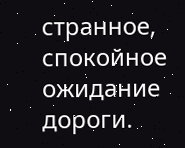странное, спокойное ожидание дороги.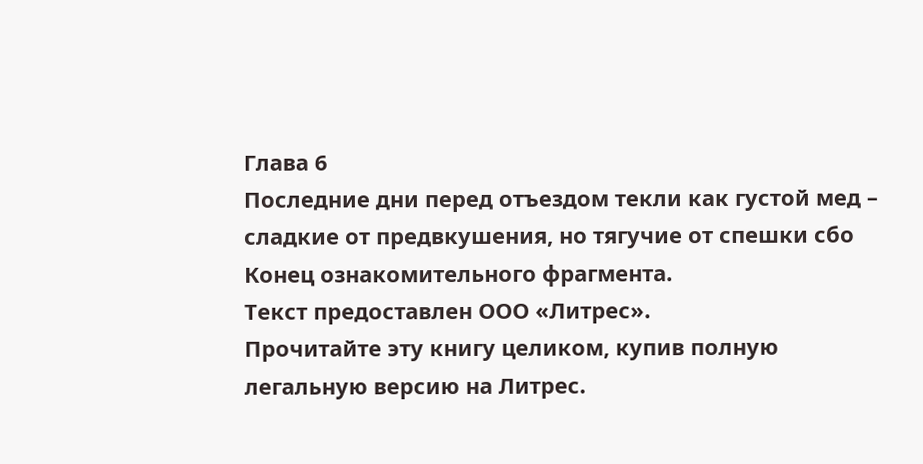Глава 6
Последние дни перед отъездом текли как густой мед – сладкие от предвкушения, но тягучие от спешки сбо
Конец ознакомительного фрагмента.
Текст предоставлен ООО «Литрес».
Прочитайте эту книгу целиком, купив полную легальную версию на Литрес.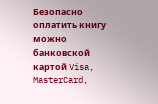Безопасно оплатить книгу можно банковской картой Visa, MasterCard,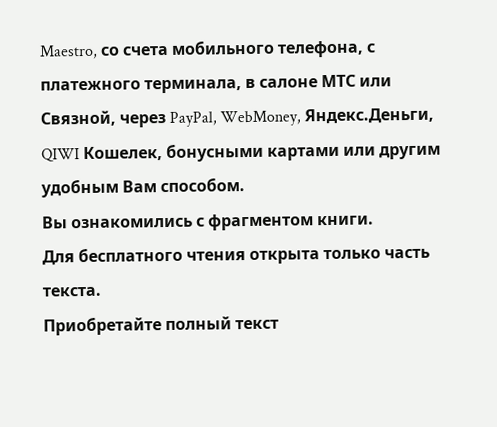Maestro, со счета мобильного телефона, с платежного терминала, в салоне МТС или Связной, через PayPal, WebMoney, Яндекс.Деньги, QIWI Кошелек, бонусными картами или другим удобным Вам способом.
Вы ознакомились с фрагментом книги.
Для бесплатного чтения открыта только часть текста.
Приобретайте полный текст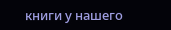книги у нашего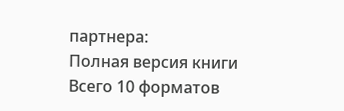партнера:
Полная версия книги
Всего 10 форматов